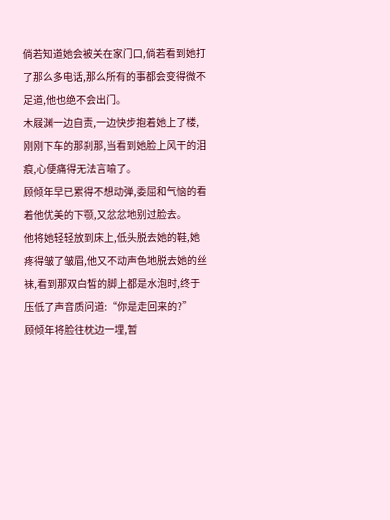倘若知道她会被关在家门口,倘若看到她打了那么多电话,那么所有的事都会变得微不足道,他也绝不会出门。
木屐渊一边自责,一边快步抱着她上了楼,刚刚下车的那刹那,当看到她脸上风干的泪痕,心便痛得无法言喻了。
顾倾年早已累得不想动弹,委屈和气恼的看着他优美的下颚,又忿忿地别过脸去。
他将她轻轻放到床上,低头脱去她的鞋,她疼得皱了皱眉,他又不动声色地脱去她的丝袜,看到那双白皙的脚上都是水泡时,终于压低了声音质问道:“你是走回来的?”
顾倾年将脸往枕边一埋,暂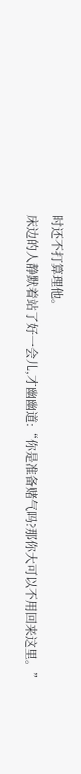时还不打算理他。
床边的人静默着站了好一会儿,才幽幽道:“你是准备赌气吗?那你大可以不用回来这里。”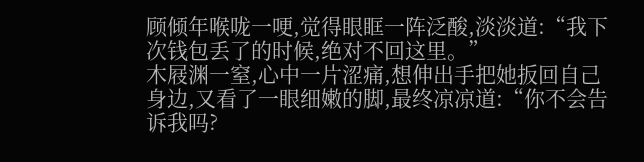顾倾年喉咙一哽,觉得眼眶一阵泛酸,淡淡道:“我下次钱包丢了的时候,绝对不回这里。”
木屐渊一窒,心中一片涩痛,想伸出手把她扳回自己身边,又看了一眼细嫩的脚,最终凉凉道:“你不会告诉我吗?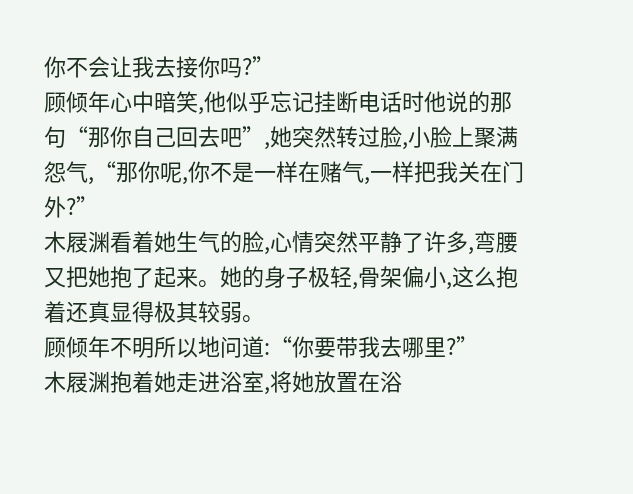你不会让我去接你吗?”
顾倾年心中暗笑,他似乎忘记挂断电话时他说的那句“那你自己回去吧”,她突然转过脸,小脸上聚满怨气,“那你呢,你不是一样在赌气,一样把我关在门外?”
木屐渊看着她生气的脸,心情突然平静了许多,弯腰又把她抱了起来。她的身子极轻,骨架偏小,这么抱着还真显得极其较弱。
顾倾年不明所以地问道:“你要带我去哪里?”
木屐渊抱着她走进浴室,将她放置在浴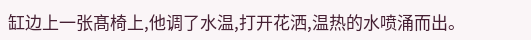缸边上一张髙椅上,他调了水温,打开花洒,温热的水喷涌而出。